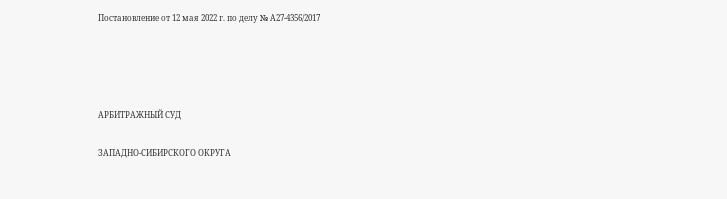Постановление от 12 мая 2022 г. по делу № А27-4356/2017




АРБИТРАЖНЫЙ СУД

ЗАПАДНО-СИБИРСКОГО ОКРУГА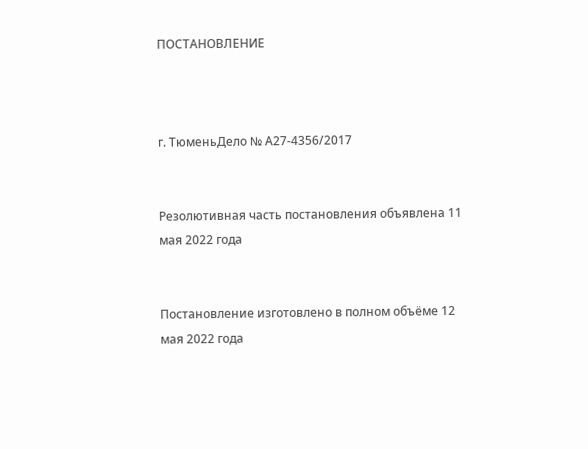ПОСТАНОВЛЕНИЕ



г. ТюменьДело № А27-4356/2017


Резолютивная часть постановления объявлена 11 мая 2022 года


Постановление изготовлено в полном объёме 12 мая 2022 года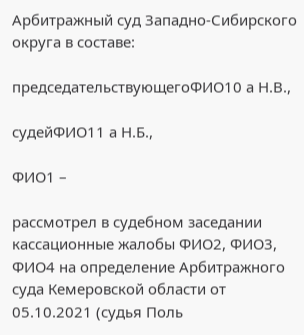Арбитражный суд Западно-Сибирского округа в составе:

председательствующегоФИО10 а Н.В.,

судейФИО11 а Н.Б.,

ФИО1 –

рассмотрел в судебном заседании кассационные жалобы ФИО2, ФИО3, ФИО4 на определение Арбитражного суда Кемеровской области от 05.10.2021 (судья Поль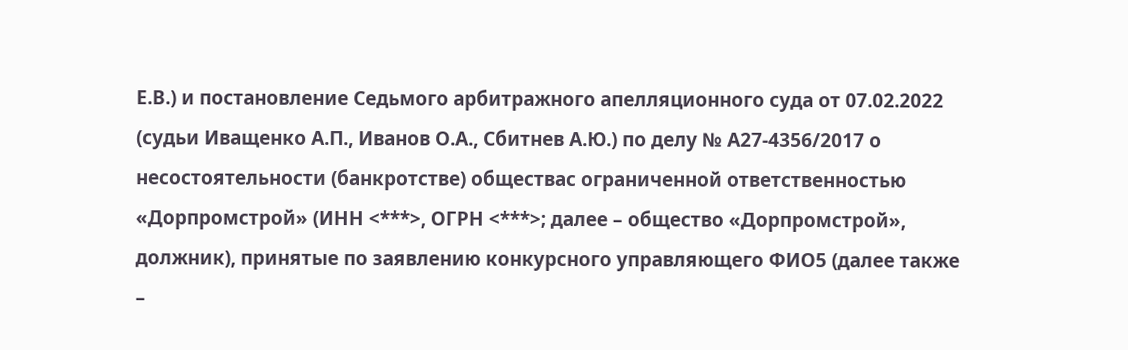Е.В.) и постановление Седьмого арбитражного апелляционного суда от 07.02.2022 (судьи Иващенко А.П., Иванов О.А., Сбитнев А.Ю.) по делу № А27-4356/2017 о несостоятельности (банкротстве) обществас ограниченной ответственностью «Дорпромстрой» (ИНН <***>, ОГРН <***>; далее – общество «Дорпромстрой», должник), принятые по заявлению конкурсного управляющего ФИО5 (далее также –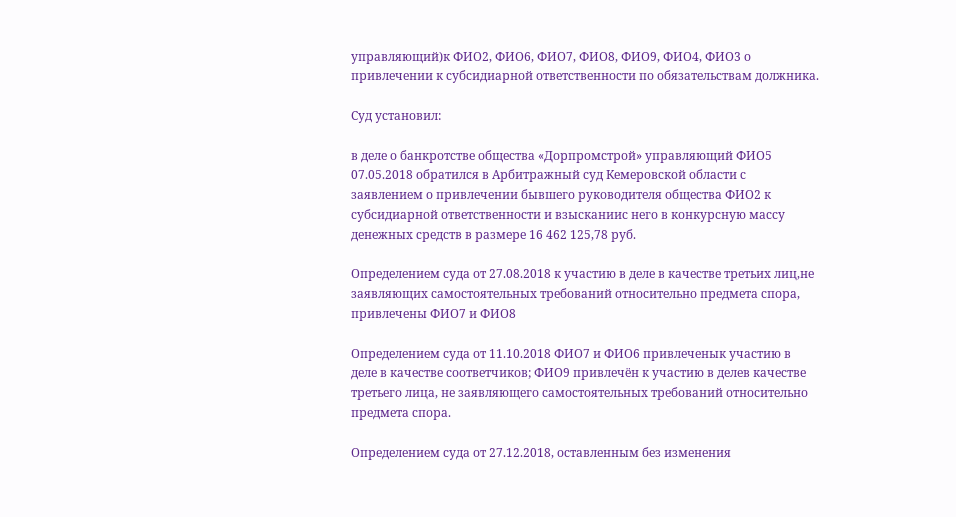управляющий)к ФИО2, ФИО6, ФИО7, ФИО8, ФИО9, ФИО4, ФИО3 о привлечении к субсидиарной ответственности по обязательствам должника.

Суд установил:

в деле о банкротстве общества «Дорпромстрой» управляющий ФИО5 07.05.2018 обратился в Арбитражный суд Кемеровской области с заявлением о привлечении бывшего руководителя общества ФИО2 к субсидиарной ответственности и взысканиис него в конкурсную массу денежных средств в размере 16 462 125,78 руб.

Определением суда от 27.08.2018 к участию в деле в качестве третьих лиц,не заявляющих самостоятельных требований относительно предмета спора, привлечены ФИО7 и ФИО8

Определением суда от 11.10.2018 ФИО7 и ФИО6 привлеченык участию в деле в качестве соответчиков; ФИО9 привлечён к участию в делев качестве третьего лица, не заявляющего самостоятельных требований относительно предмета спора.

Определением суда от 27.12.2018, оставленным без изменения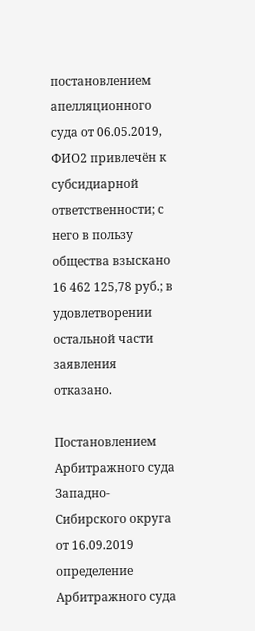постановлением апелляционного суда от 06.05.2019, ФИО2 привлечён к субсидиарной ответственности; с него в пользу общества взыскано 16 462 125,78 руб.; в удовлетворении остальной части заявления отказано.

Постановлением Арбитражного суда Западно-Сибирского округа от 16.09.2019 определение Арбитражного суда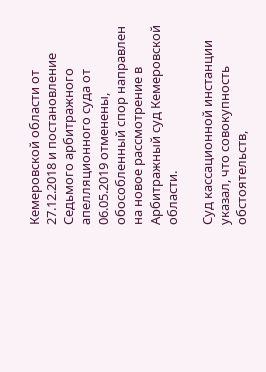Кемеровской области от 27.12.2018 и постановление Седьмого арбитражного апелляционного суда от 06.05.2019 отменены, обособленный спор направлен на новое рассмотрение в Арбитражный суд Кемеровской области.

Суд кассационной инстанции указал, что совокупность обстоятельств,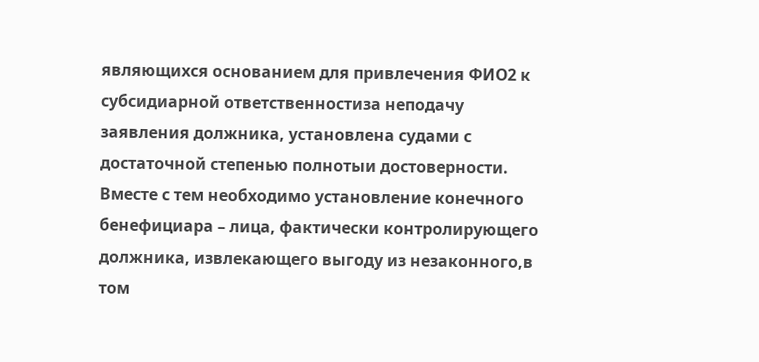являющихся основанием для привлечения ФИО2 к субсидиарной ответственностиза неподачу заявления должника, установлена судами с достаточной степенью полнотыи достоверности. Вместе с тем необходимо установление конечного бенефициара – лица, фактически контролирующего должника, извлекающего выгоду из незаконного,в том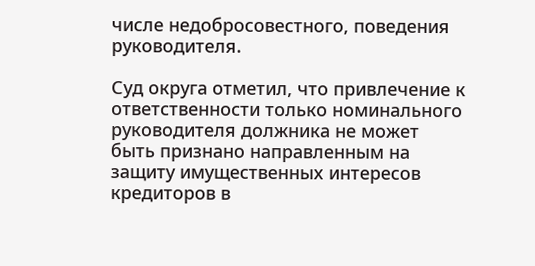числе недобросовестного, поведения руководителя.

Суд округа отметил, что привлечение к ответственности только номинального руководителя должника не может быть признано направленным на защиту имущественных интересов кредиторов в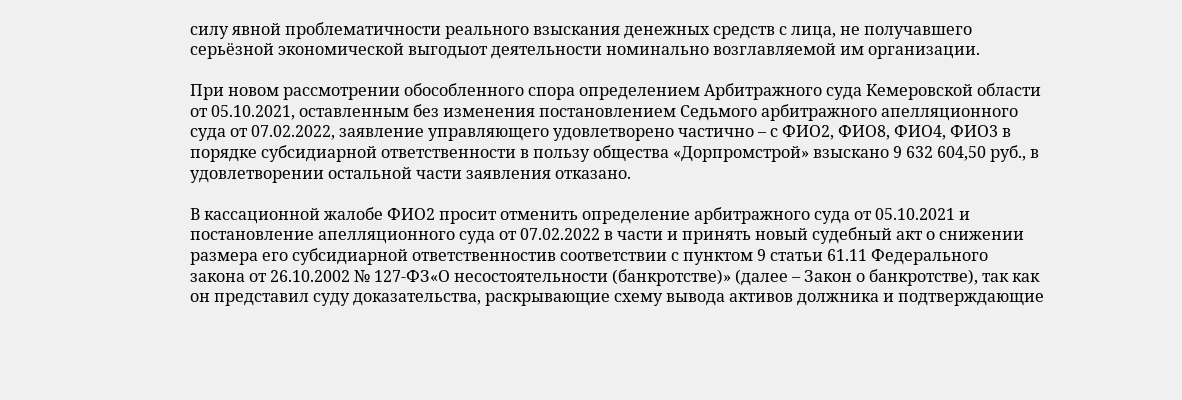силу явной проблематичности реального взыскания денежных средств с лица, не получавшего серьёзной экономической выгодыот деятельности номинально возглавляемой им организации.

При новом рассмотрении обособленного спора определением Арбитражного суда Кемеровской области от 05.10.2021, оставленным без изменения постановлением Седьмого арбитражного апелляционного суда от 07.02.2022, заявление управляющего удовлетворено частично – с ФИО2, ФИО8, ФИО4, ФИО3 в порядке субсидиарной ответственности в пользу общества «Дорпромстрой» взыскано 9 632 604,50 руб., в удовлетворении остальной части заявления отказано.

В кассационной жалобе ФИО2 просит отменить определение арбитражного суда от 05.10.2021 и постановление апелляционного суда от 07.02.2022 в части и принять новый судебный акт о снижении размера его субсидиарной ответственностив соответствии с пунктом 9 статьи 61.11 Федерального закона от 26.10.2002 № 127-ФЗ«О несостоятельности (банкротстве)» (далее – Закон о банкротстве), так как он представил суду доказательства, раскрывающие схему вывода активов должника и подтверждающие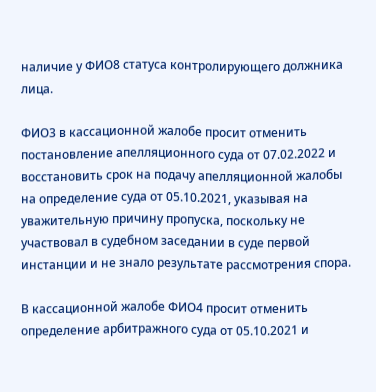наличие у ФИО8 статуса контролирующего должника лица.

ФИО3 в кассационной жалобе просит отменить постановление апелляционного суда от 07.02.2022 и восстановить срок на подачу апелляционной жалобы на определение суда от 05.10.2021, указывая на уважительную причину пропуска, поскольку не участвовал в судебном заседании в суде первой инстанции и не знало результате рассмотрения спора.

В кассационной жалобе ФИО4 просит отменить определение арбитражного суда от 05.10.2021 и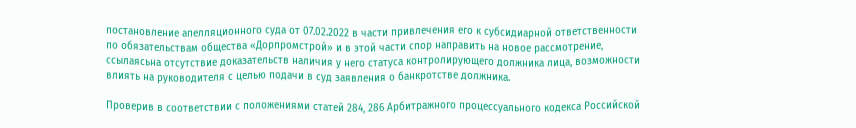постановление апелляционного суда от 07.02.2022 в части привлечения его к субсидиарной ответственности по обязательствам общества «Дорпромстрой» и в этой части спор направить на новое рассмотрение, ссылаясьна отсутствие доказательств наличия у него статуса контролирующего должника лица, возможности влиять на руководителя с целью подачи в суд заявления о банкротстве должника.

Проверив в соответствии с положениями статей 284, 286 Арбитражного процессуального кодекса Российской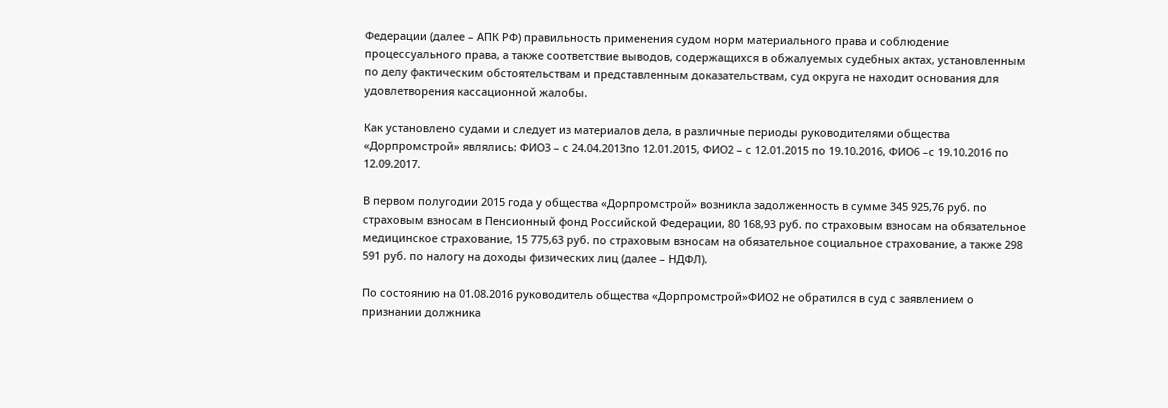Федерации (далее – АПК РФ) правильность применения судом норм материального права и соблюдение процессуального права, а также соответствие выводов, содержащихся в обжалуемых судебных актах, установленным по делу фактическим обстоятельствам и представленным доказательствам, суд округа не находит основания для удовлетворения кассационной жалобы.

Как установлено судами и следует из материалов дела, в различные периоды руководителями общества «Дорпромстрой» являлись: ФИО3 – с 24.04.2013по 12.01.2015, ФИО2 – с 12.01.2015 по 19.10.2016, ФИО6 –с 19.10.2016 по 12.09.2017.

В первом полугодии 2015 года у общества «Дорпромстрой» возникла задолженность в сумме 345 925,76 руб. по страховым взносам в Пенсионный фонд Российской Федерации, 80 168,93 руб. по страховым взносам на обязательное медицинское страхование, 15 775,63 руб. по страховым взносам на обязательное социальное страхование, а также 298 591 руб. по налогу на доходы физических лиц (далее – НДФЛ).

По состоянию на 01.08.2016 руководитель общества «Дорпромстрой»ФИО2 не обратился в суд с заявлением о признании должника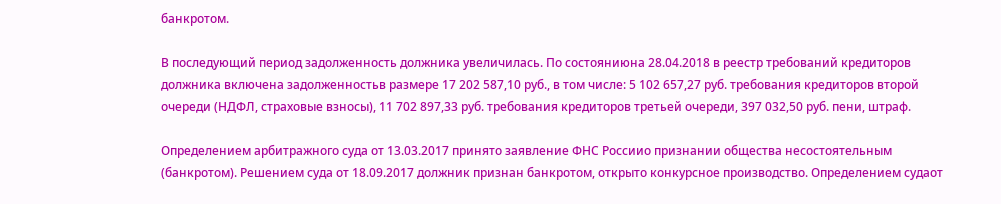банкротом.

В последующий период задолженность должника увеличилась. По состояниюна 28.04.2018 в реестр требований кредиторов должника включена задолженностьв размере 17 202 587,10 руб., в том числе: 5 102 657,27 руб. требования кредиторов второй очереди (НДФЛ, страховые взносы), 11 702 897,33 руб. требования кредиторов третьей очереди, 397 032,50 руб. пени, штраф.

Определением арбитражного суда от 13.03.2017 принято заявление ФНС Россиио признании общества несостоятельным (банкротом). Решением суда от 18.09.2017 должник признан банкротом, открыто конкурсное производство. Определением судаот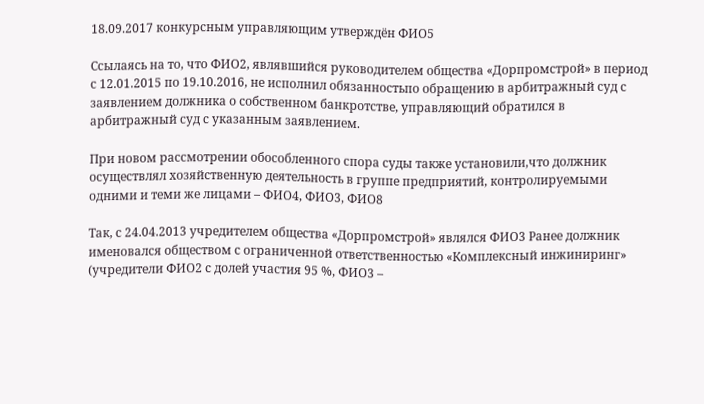18.09.2017 конкурсным управляющим утверждён ФИО5

Ссылаясь на то, что ФИО2, являвшийся руководителем общества «Дорпромстрой» в период с 12.01.2015 по 19.10.2016, не исполнил обязанностьпо обращению в арбитражный суд с заявлением должника о собственном банкротстве, управляющий обратился в арбитражный суд с указанным заявлением.

При новом рассмотрении обособленного спора суды также установили,что должник осуществлял хозяйственную деятельность в группе предприятий, контролируемыми одними и теми же лицами – ФИО4, ФИО3, ФИО8

Так, с 24.04.2013 учредителем общества «Дорпромстрой» являлся ФИО3 Ранее должник именовался обществом с ограниченной ответственностью «Комплексный инжиниринг» (учредители ФИО2 с долей участия 95 %, ФИО3 –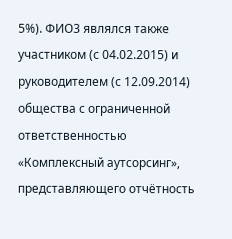5%). ФИО3 являлся также участником (с 04.02.2015) и руководителем (с 12.09.2014) общества с ограниченной ответственностью «Комплексный аутсорсинг», представляющего отчётность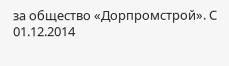за общество «Дорпромстрой». С 01.12.2014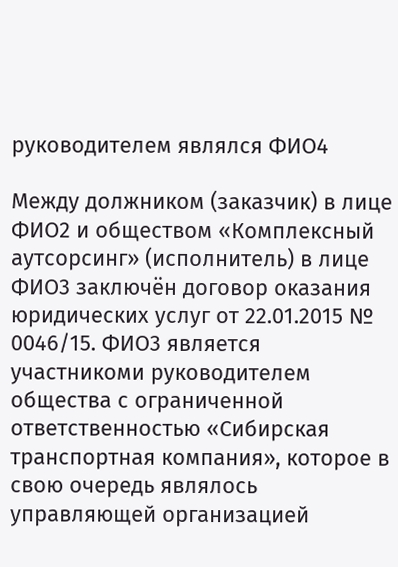руководителем являлся ФИО4

Между должником (заказчик) в лице ФИО2 и обществом «Комплексный аутсорсинг» (исполнитель) в лице ФИО3 заключён договор оказания юридических услуг от 22.01.2015 № 0046/15. ФИО3 является участникоми руководителем общества с ограниченной ответственностью «Сибирская транспортная компания», которое в свою очередь являлось управляющей организацией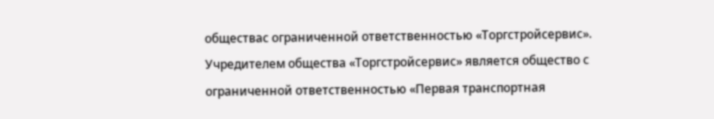обществас ограниченной ответственностью «Торгстройсервис». Учредителем общества «Торгстройсервис» является общество с ограниченной ответственностью «Первая транспортная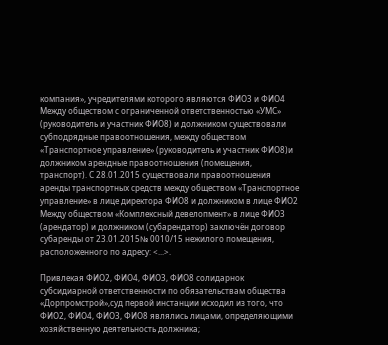компания», учредителями которого являются ФИО3 и ФИО4 Между обществом с ограниченной ответственностью «УМС» (руководитель и участник ФИО8) и должником существовали субподрядные правоотношения, между обществом «Транспортное управление» (руководитель и участник ФИО8)и должником арендные правоотношения (помещения, транспорт). С 28.01.2015 существовали правоотношения аренды транспортных средств между обществом «Транспортное управление» в лице директора ФИО8 и должником в лице ФИО2 Между обществом «Комплексный девелопмент» в лице ФИО3 (арендатор) и должником (субарендатор) заключён договор субаренды от 23.01.2015№ 0010/15 нежилого помещения, расположенного по адресу: <...>.

Привлекая ФИО2, ФИО4, ФИО3, ФИО8 солидарнок субсидиарной ответственности по обязательствам общества «Дорпромстрой»,суд первой инстанции исходил из того, что ФИО2, ФИО4, ФИО3, ФИО8 являлись лицами, определяющими хозяйственную деятельность должника;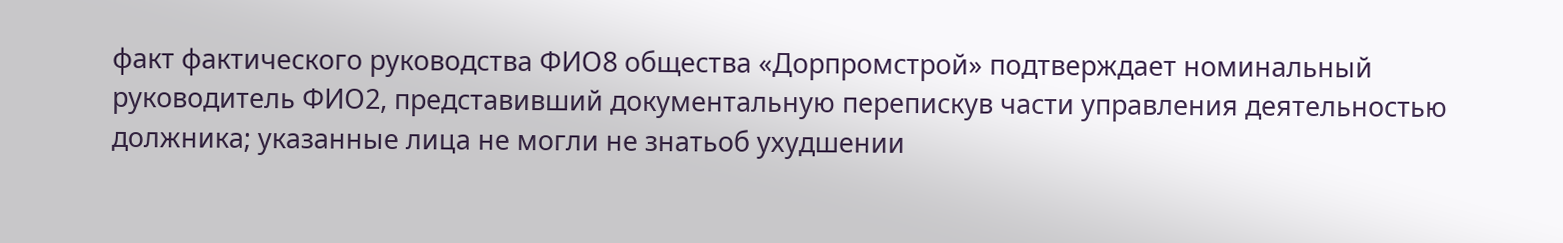факт фактического руководства ФИО8 общества «Дорпромстрой» подтверждает номинальный руководитель ФИО2, представивший документальную перепискув части управления деятельностью должника; указанные лица не могли не знатьоб ухудшении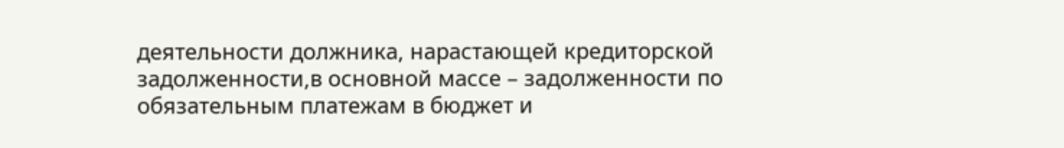деятельности должника, нарастающей кредиторской задолженности,в основной массе – задолженности по обязательным платежам в бюджет и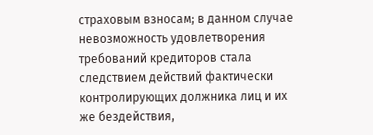страховым взносам; в данном случае невозможность удовлетворения требований кредиторов стала следствием действий фактически контролирующих должника лиц и их же бездействия,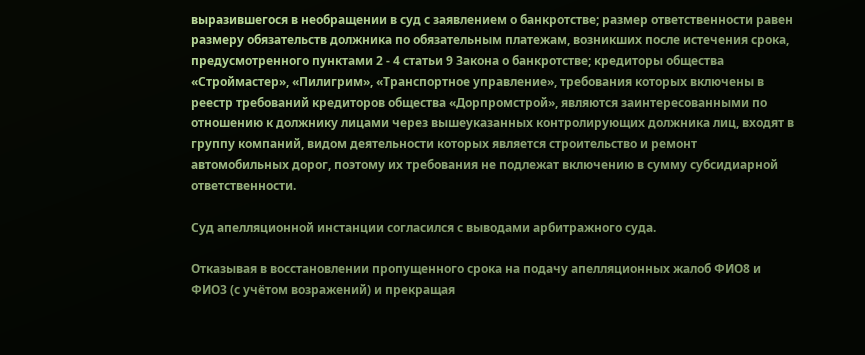выразившегося в необращении в суд с заявлением о банкротстве; размер ответственности равен размеру обязательств должника по обязательным платежам, возникших после истечения срока, предусмотренного пунктами 2 - 4 статьи 9 Закона о банкротстве; кредиторы общества «Строймастер», «Пилигрим», «Транспортное управление», требования которых включены в реестр требований кредиторов общества «Дорпромстрой», являются заинтересованными по отношению к должнику лицами через вышеуказанных контролирующих должника лиц, входят в группу компаний, видом деятельности которых является строительство и ремонт автомобильных дорог, поэтому их требования не подлежат включению в сумму субсидиарной ответственности.

Суд апелляционной инстанции согласился с выводами арбитражного суда.

Отказывая в восстановлении пропущенного срока на подачу апелляционных жалоб ФИО8 и ФИО3 (с учётом возражений) и прекращая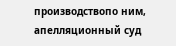производствопо ним, апелляционный суд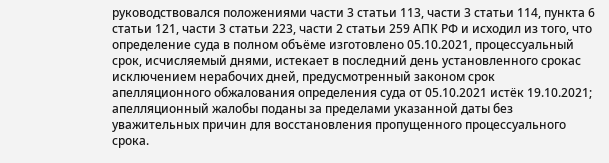руководствовался положениями части 3 статьи 113, части 3 статьи 114, пункта 6 статьи 121, части 3 статьи 223, части 2 статьи 259 АПК РФ и исходил из того, что определение суда в полном объёме изготовлено 05.10.2021, процессуальный срок, исчисляемый днями, истекает в последний день установленного срокас исключением нерабочих дней, предусмотренный законом срок апелляционного обжалования определения суда от 05.10.2021 истёк 19.10.2021; апелляционный жалобы поданы за пределами указанной даты без уважительных причин для восстановления пропущенного процессуального срока.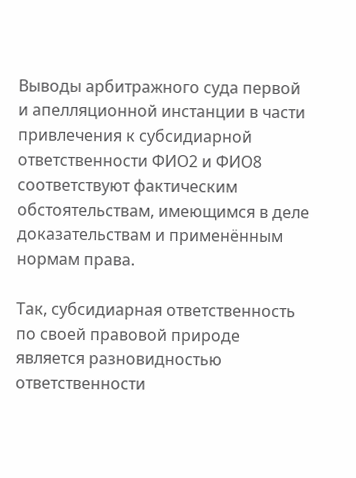Выводы арбитражного суда первой и апелляционной инстанции в части привлечения к субсидиарной ответственности ФИО2 и ФИО8 соответствуют фактическим обстоятельствам, имеющимся в деле доказательствам и применённым нормам права.

Так, субсидиарная ответственность по своей правовой природе является разновидностью ответственности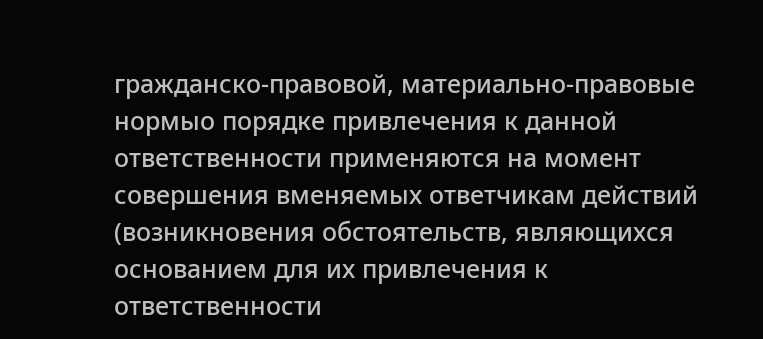гражданско-правовой, материально-правовые нормыо порядке привлечения к данной ответственности применяются на момент совершения вменяемых ответчикам действий (возникновения обстоятельств, являющихся основанием для их привлечения к ответственности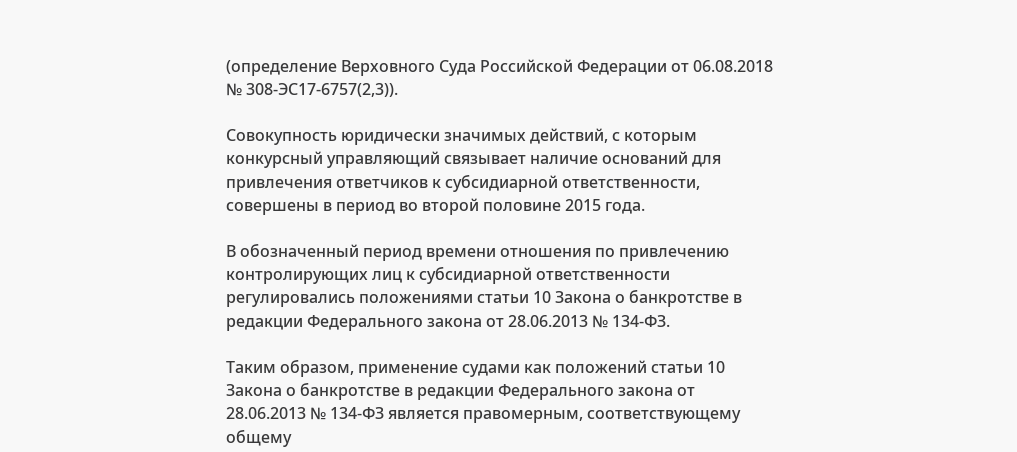(определение Верховного Суда Российской Федерации от 06.08.2018 № 308-ЭС17-6757(2,3)).

Совокупность юридически значимых действий, с которым конкурсный управляющий связывает наличие оснований для привлечения ответчиков к субсидиарной ответственности, совершены в период во второй половине 2015 года.

В обозначенный период времени отношения по привлечению контролирующих лиц к субсидиарной ответственности регулировались положениями статьи 10 Закона о банкротстве в редакции Федерального закона от 28.06.2013 № 134-ФЗ.

Таким образом, применение судами как положений статьи 10 Закона о банкротстве в редакции Федерального закона от 28.06.2013 № 134-ФЗ является правомерным, соответствующему общему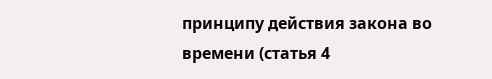принципу действия закона во времени (статья 4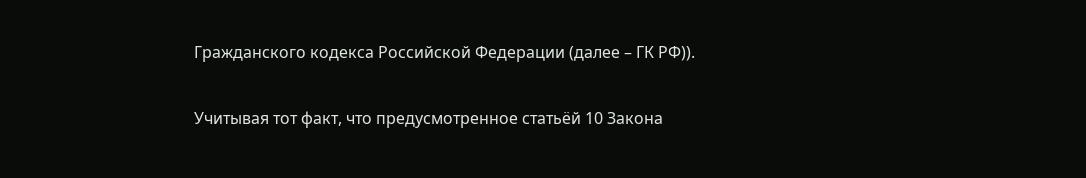Гражданского кодекса Российской Федерации (далее – ГК РФ)).

Учитывая тот факт, что предусмотренное статьёй 10 Закона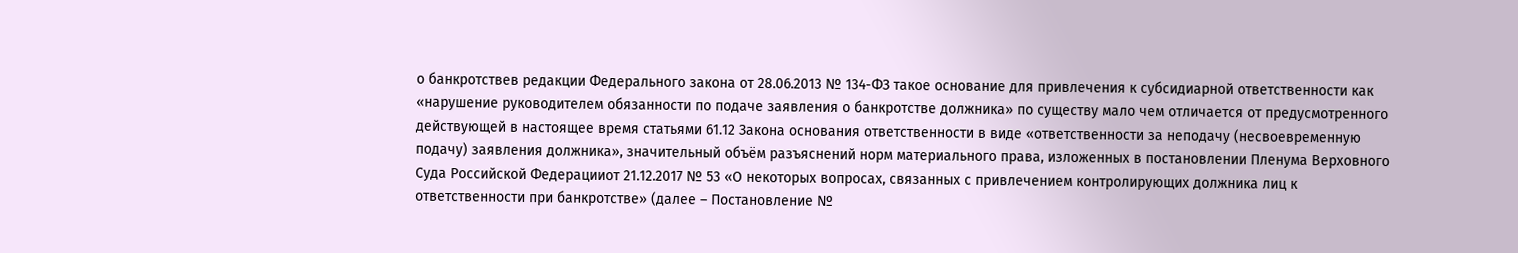о банкротствев редакции Федерального закона от 28.06.2013 № 134-ФЗ такое основание для привлечения к субсидиарной ответственности как «нарушение руководителем обязанности по подаче заявления о банкротстве должника» по существу мало чем отличается от предусмотренного действующей в настоящее время статьями 61.12 Закона основания ответственности в виде «ответственности за неподачу (несвоевременную подачу) заявления должника», значительный объём разъяснений норм материального права, изложенных в постановлении Пленума Верховного Суда Российской Федерацииот 21.12.2017 № 53 «О некоторых вопросах, связанных с привлечением контролирующих должника лиц к ответственности при банкротстве» (далее – Постановление №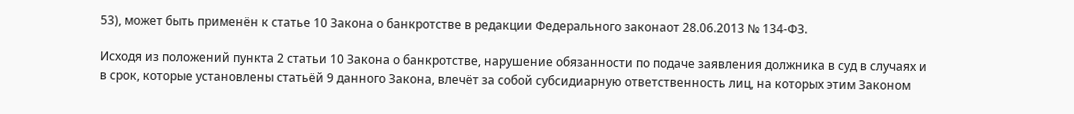53), может быть применён к статье 10 Закона о банкротстве в редакции Федерального законаот 28.06.2013 № 134-ФЗ.

Исходя из положений пункта 2 статьи 10 Закона о банкротстве, нарушение обязанности по подаче заявления должника в суд в случаях и в срок, которые установлены статьёй 9 данного Закона, влечёт за собой субсидиарную ответственность лиц, на которых этим Законом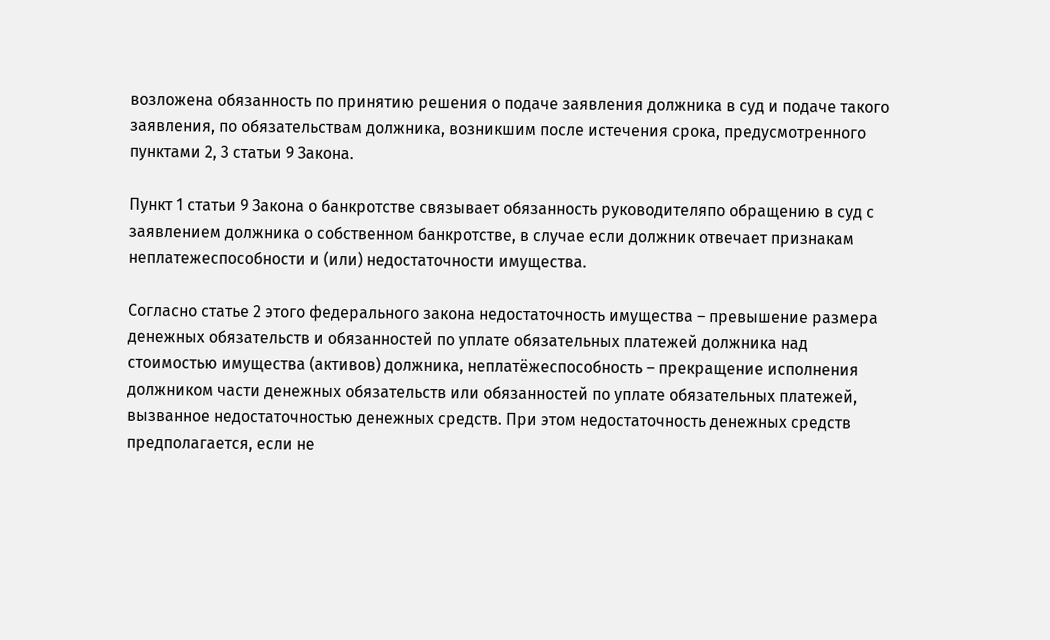возложена обязанность по принятию решения о подаче заявления должника в суд и подаче такого заявления, по обязательствам должника, возникшим после истечения срока, предусмотренного пунктами 2, 3 статьи 9 Закона.

Пункт 1 статьи 9 Закона о банкротстве связывает обязанность руководителяпо обращению в суд с заявлением должника о собственном банкротстве, в случае если должник отвечает признакам неплатежеспособности и (или) недостаточности имущества.

Согласно статье 2 этого федерального закона недостаточность имущества – превышение размера денежных обязательств и обязанностей по уплате обязательных платежей должника над стоимостью имущества (активов) должника, неплатёжеспособность – прекращение исполнения должником части денежных обязательств или обязанностей по уплате обязательных платежей, вызванное недостаточностью денежных средств. При этом недостаточность денежных средств предполагается, если не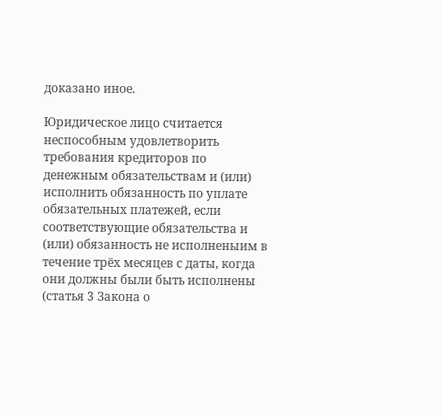доказано иное.

Юридическое лицо считается неспособным удовлетворить требования кредиторов по денежным обязательствам и (или) исполнить обязанность по уплате обязательных платежей, если соответствующие обязательства и (или) обязанность не исполненыим в течение трёх месяцев с даты, когда они должны были быть исполнены (статья 3 Закона о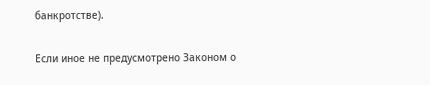банкротстве).

Если иное не предусмотрено Законом о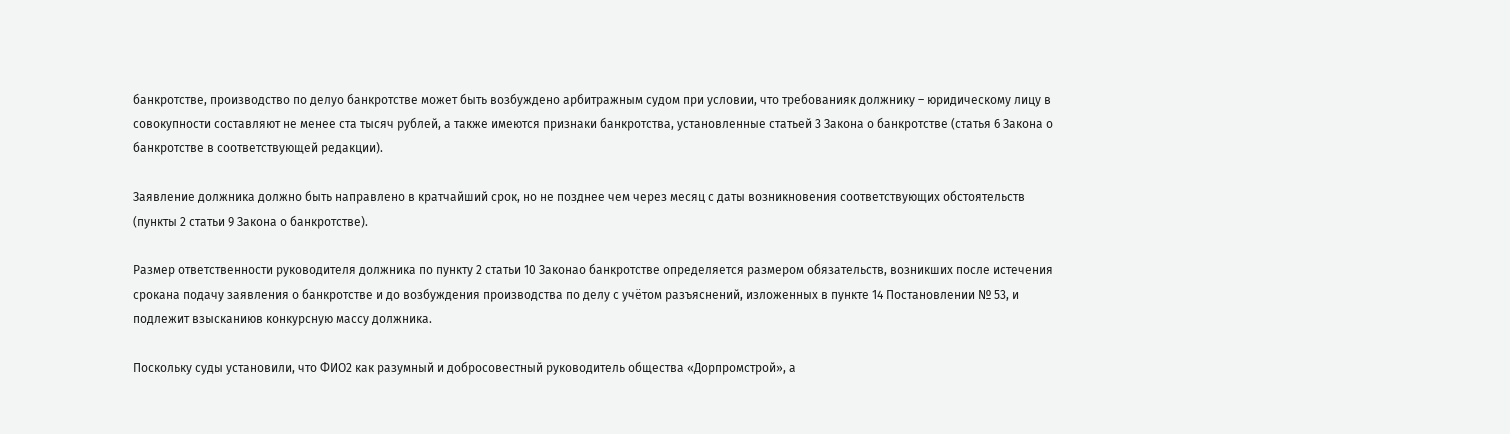банкротстве, производство по делуо банкротстве может быть возбуждено арбитражным судом при условии, что требованияк должнику – юридическому лицу в совокупности составляют не менее ста тысяч рублей, а также имеются признаки банкротства, установленные статьей 3 Закона о банкротстве (статья 6 Закона о банкротстве в соответствующей редакции).

Заявление должника должно быть направлено в кратчайший срок, но не позднее чем через месяц с даты возникновения соответствующих обстоятельств (пункты 2 статьи 9 Закона о банкротстве).

Размер ответственности руководителя должника по пункту 2 статьи 10 Законао банкротстве определяется размером обязательств, возникших после истечения срокана подачу заявления о банкротстве и до возбуждения производства по делу с учётом разъяснений, изложенных в пункте 14 Постановлении № 53, и подлежит взысканиюв конкурсную массу должника.

Поскольку суды установили, что ФИО2 как разумный и добросовестный руководитель общества «Дорпромстрой», а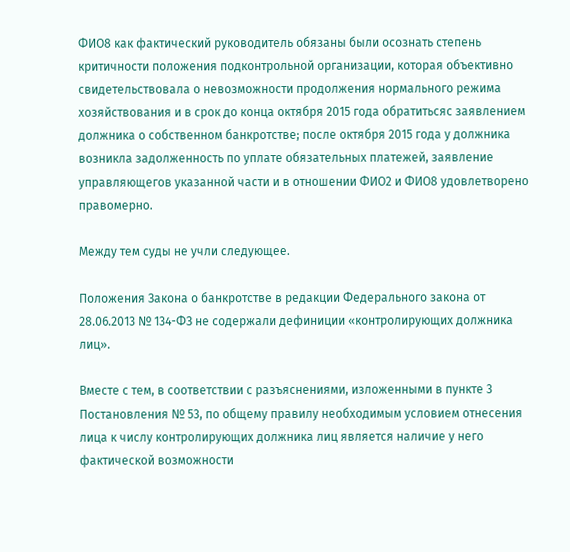ФИО8 как фактический руководитель обязаны были осознать степень критичности положения подконтрольной организации, которая объективно свидетельствовала о невозможности продолжения нормального режима хозяйствования и в срок до конца октября 2015 года обратитьсяс заявлением должника о собственном банкротстве; после октября 2015 года у должника возникла задолженность по уплате обязательных платежей, заявление управляющегов указанной части и в отношении ФИО2 и ФИО8 удовлетворено правомерно.

Между тем суды не учли следующее.

Положения Закона о банкротстве в редакции Федерального закона от 28.06.2013 № 134-ФЗ не содержали дефиниции «контролирующих должника лиц».

Вместе с тем, в соответствии с разъяснениями, изложенными в пункте 3 Постановления № 53, по общему правилу необходимым условием отнесения лица к числу контролирующих должника лиц является наличие у него фактической возможности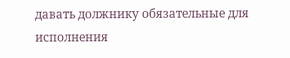давать должнику обязательные для исполнения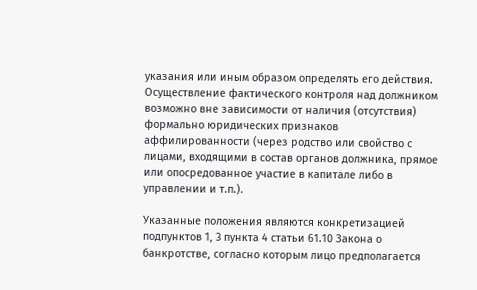указания или иным образом определять его действия. Осуществление фактического контроля над должником возможно вне зависимости от наличия (отсутствия) формально юридических признаков аффилированности (через родство или свойство с лицами, входящими в состав органов должника, прямое или опосредованное участие в капитале либо в управлении и т.п.).

Указанные положения являются конкретизацией подпунктов 1, 3 пункта 4 статьи 61.10 Закона о банкротстве, согласно которым лицо предполагается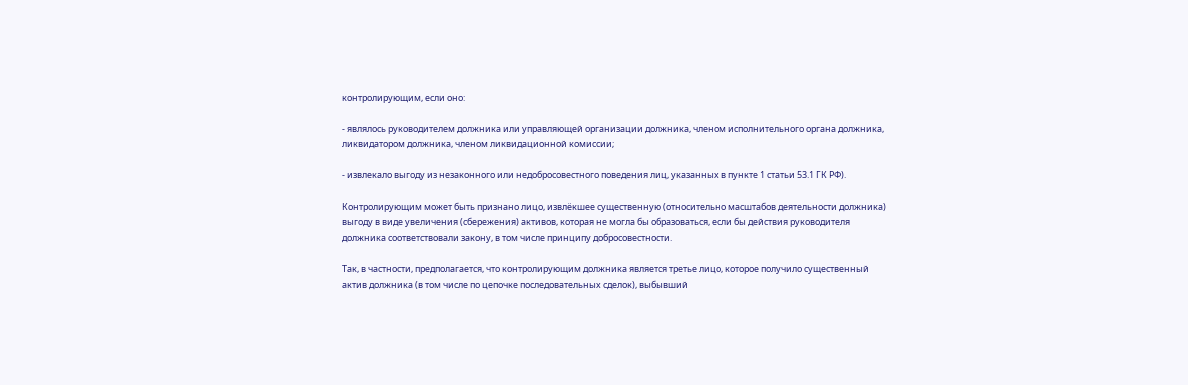контролирующим, если оно:

- являлось руководителем должника или управляющей организации должника, членом исполнительного органа должника, ликвидатором должника, членом ликвидационной комиссии;

- извлекало выгоду из незаконного или недобросовестного поведения лиц, указанных в пункте 1 статьи 53.1 ГК РФ).

Контролирующим может быть признано лицо, извлёкшее существенную (относительно масштабов деятельности должника) выгоду в виде увеличения (сбережения) активов, которая не могла бы образоваться, если бы действия руководителя должника соответствовали закону, в том числе принципу добросовестности.

Так, в частности, предполагается, что контролирующим должника является третье лицо, которое получило существенный актив должника (в том числе по цепочке последовательных сделок), выбывший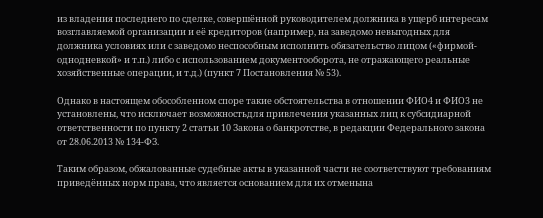из владения последнего по сделке, совершённой руководителем должника в ущерб интересам возглавляемой организации и её кредиторов (например, на заведомо невыгодных для должника условиях или с заведомо неспособным исполнить обязательство лицом («фирмой-однодневкой» и т.п.) либо с использованием документооборота, не отражающего реальные хозяйственные операции, и т.д.) (пункт 7 Постановления № 53).

Однако в настоящем обособленном споре такие обстоятельства в отношении ФИО4 и ФИО3 не установлены, что исключает возможностьдля привлечения указанных лиц к субсидиарной ответственности по пункту 2 статьи 10 Закона о банкротстве, в редакции Федерального закона от 28.06.2013 № 134-ФЗ.

Таким образом, обжалованные судебные акты в указанной части не соответствуют требованиям приведённых норм права, что является основанием для их отменына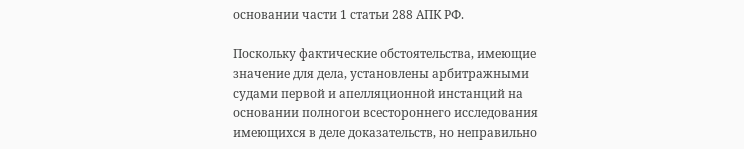основании части 1 статьи 288 АПК РФ.

Поскольку фактические обстоятельства, имеющие значение для дела, установлены арбитражными судами первой и апелляционной инстанций на основании полногои всестороннего исследования имеющихся в деле доказательств, но неправильно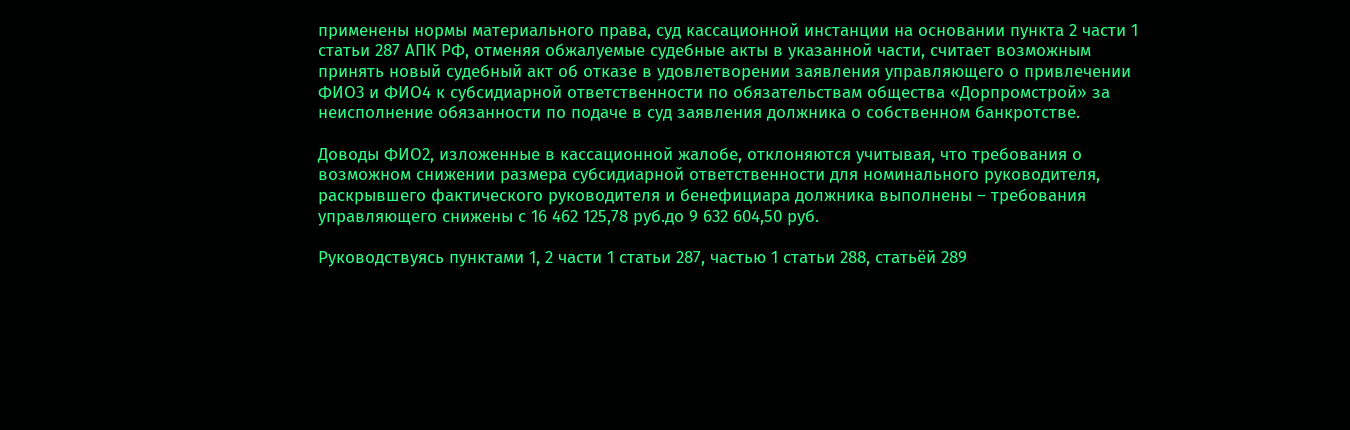применены нормы материального права, суд кассационной инстанции на основании пункта 2 части 1 статьи 287 АПК РФ, отменяя обжалуемые судебные акты в указанной части, считает возможным принять новый судебный акт об отказе в удовлетворении заявления управляющего о привлечении ФИО3 и ФИО4 к субсидиарной ответственности по обязательствам общества «Дорпромстрой» за неисполнение обязанности по подаче в суд заявления должника о собственном банкротстве.

Доводы ФИО2, изложенные в кассационной жалобе, отклоняются учитывая, что требования о возможном снижении размера субсидиарной ответственности для номинального руководителя, раскрывшего фактического руководителя и бенефициара должника выполнены – требования управляющего снижены с 16 462 125,78 руб.до 9 632 604,50 руб.

Руководствуясь пунктами 1, 2 части 1 статьи 287, частью 1 статьи 288, статьёй 289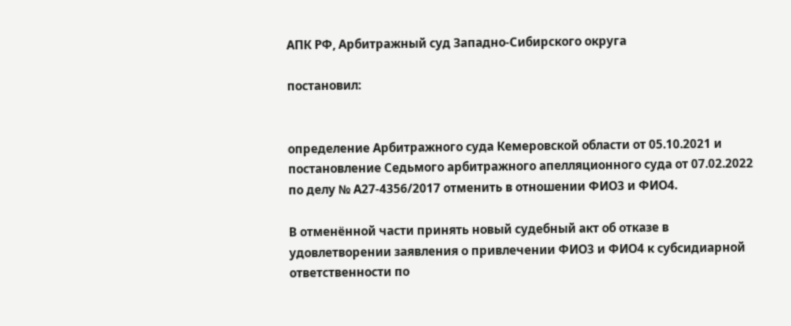АПК РФ, Арбитражный суд Западно-Сибирского округа

постановил:


определение Арбитражного суда Кемеровской области от 05.10.2021 и постановление Седьмого арбитражного апелляционного суда от 07.02.2022 по делу № А27-4356/2017 отменить в отношении ФИО3 и ФИО4.

В отменённой части принять новый судебный акт об отказе в удовлетворении заявления о привлечении ФИО3 и ФИО4 к субсидиарной ответственности по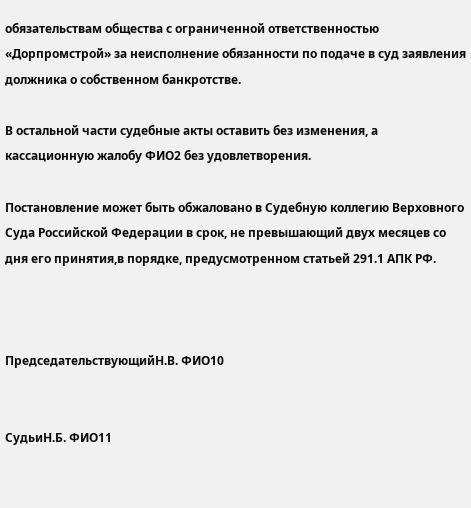обязательствам общества с ограниченной ответственностью «Дорпромстрой» за неисполнение обязанности по подаче в суд заявления должника о собственном банкротстве.

В остальной части судебные акты оставить без изменения, а кассационную жалобу ФИО2 без удовлетворения.

Постановление может быть обжаловано в Судебную коллегию Верховного Суда Российской Федерации в срок, не превышающий двух месяцев со дня его принятия,в порядке, предусмотренном статьей 291.1 АПК РФ.



ПредседательствующийН.В. ФИО10


СудьиН.Б. ФИО11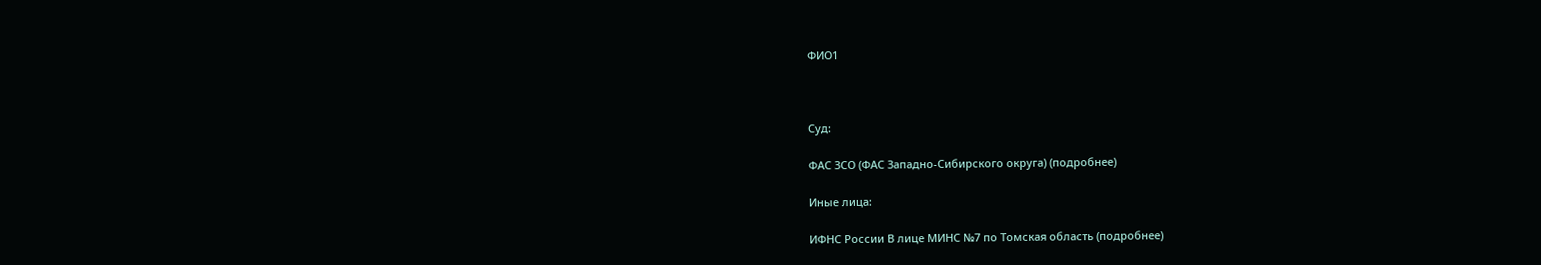ФИО1



Суд:

ФАС ЗСО (ФАС Западно-Сибирского округа) (подробнее)

Иные лица:

ИФНС России В лице МИНС №7 по Томская область (подробнее)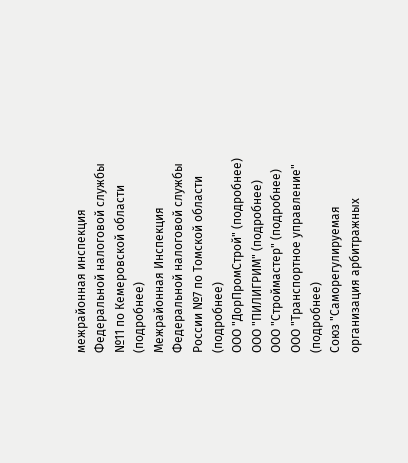межрайонная инспекция Федеральной налоговой службы №11 по Кемеровской области (подробнее)
Межрайонная Инспекция Федеральной налоговой службы России №7 по Томской области (подробнее)
ООО "ДорПромСтрой" (подробнее)
ООО "ПИЛИГРИМ" (подробнее)
ООО "Строймастер" (подробнее)
ООО "Транспортное управление" (подробнее)
Союз "Саморегулируемая организация арбитражных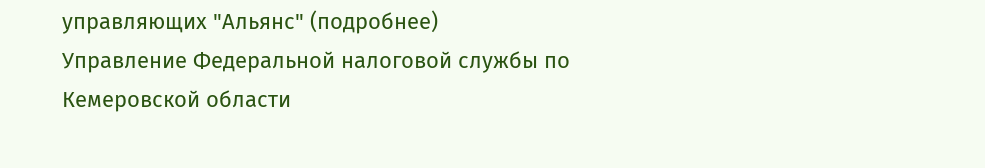управляющих "Альянс" (подробнее)
Управление Федеральной налоговой службы по Кемеровской области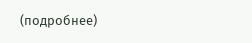(подробнее)